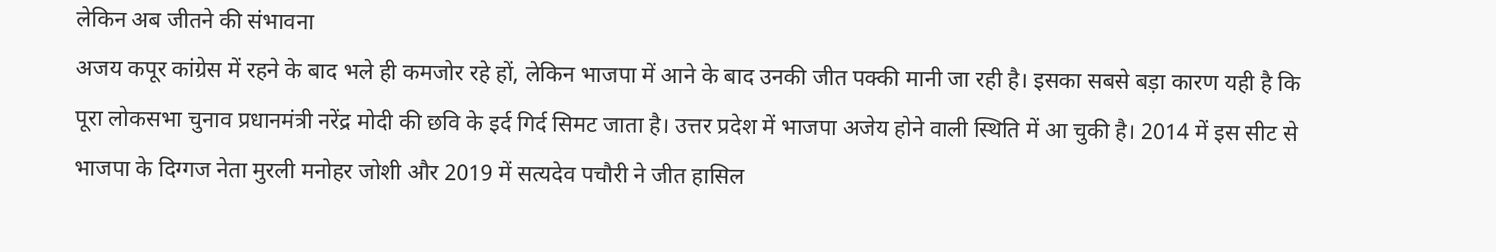लेकिन अब जीतने की संभावना
अजय कपूर कांग्रेस में रहने के बाद भले ही कमजोर रहे हों, लेकिन भाजपा में आने के बाद उनकी जीत पक्की मानी जा रही है। इसका सबसे बड़ा कारण यही है कि पूरा लोकसभा चुनाव प्रधानमंत्री नरेंद्र मोदी की छवि के इर्द गिर्द सिमट जाता है। उत्तर प्रदेश में भाजपा अजेय होने वाली स्थिति में आ चुकी है। 2014 में इस सीट से भाजपा के दिग्गज नेता मुरली मनोहर जोशी और 2019 में सत्यदेव पचौरी ने जीत हासिल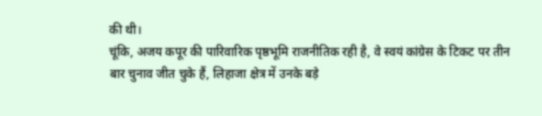की थी।
चूंकि, अजय कपूर की पारिवारिक पृष्ठभूमि राजनीतिक रही है, वे स्वयं कांग्रेस के टिकट पर तीन बार चुनाव जीत चुके हैं, लिहाजा क्षेत्र में उनके बड़े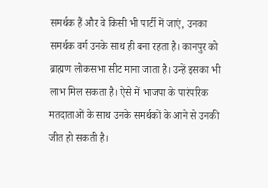समर्थक हैं और वे किसी भी पार्टी में जाएं, उनका समर्थक वर्ग उनके साथ ही बना रहता है। कानपुर को ब्राह्मण लोकसभा सीट माना जाता है। उन्हें इसका भी लाभ मिल सकता है। ऐसे में भाजपा के पारंपरिक मतदाताओं के साथ उनके समर्थकों के आने से उनकी जीत हो सकती है।